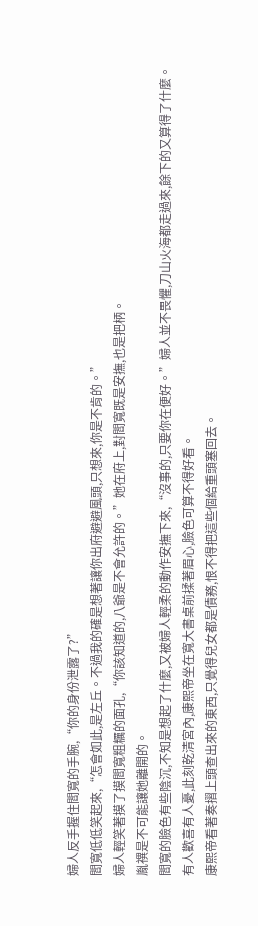婦人反手握住閻寬的手腕,“你的身份泄露了?”
閻寬低低笑起來,“怎會如此,是左丘。不過我的確是想著讓你出府避避風頭,只想來,你是不肯的。”
婦人輕笑著摸了摸閻寬粗糲的面孔,“你該知道的,八爺是不會允許的。”她在府上,對閻寬既是安撫,也是把柄。
胤禩是不可能讓她離開的。
閻寬的臉色有些陰沉,不知是想起了什麼,又被婦人輕柔的動作安撫下來,“沒事的,只要你在便好。”婦人並不畏懼,刀山火海都走過來,餘下的又算得了什麼。
有人歡喜有人憂,此刻乾清宮內,康熙帝坐在寬大書桌前揉著眉心,臉色可算不得好看。
康熙帝看著奏摺上頭查出來的東西,只覺得兒女都是債務,恨不得把這些個給重頭塞回去。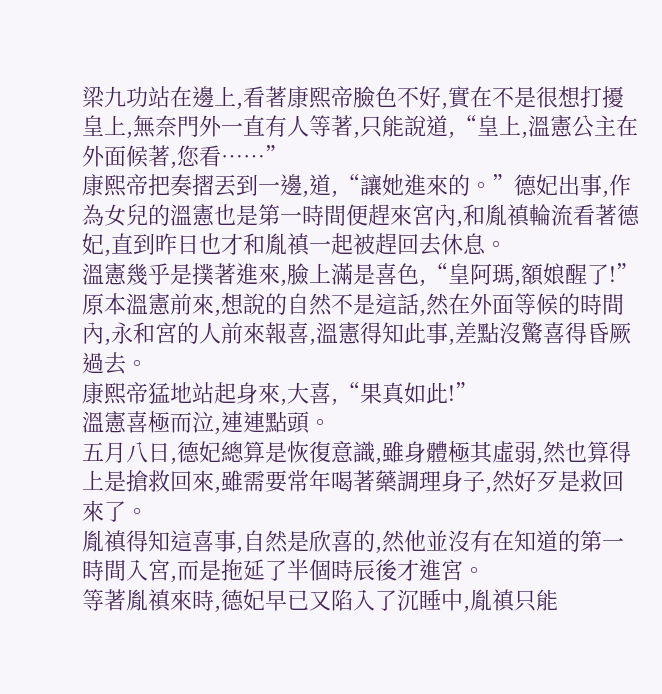梁九功站在邊上,看著康熙帝臉色不好,實在不是很想打擾皇上,無奈門外一直有人等著,只能說道,“皇上,溫憲公主在外面候著,您看……”
康熙帝把奏摺丟到一邊,道,“讓她進來的。”德妃出事,作為女兒的溫憲也是第一時間便趕來宮內,和胤禛輪流看著德妃,直到昨日也才和胤禛一起被趕回去休息。
溫憲幾乎是撲著進來,臉上滿是喜色,“皇阿瑪,額娘醒了!”
原本溫憲前來,想說的自然不是這話,然在外面等候的時間內,永和宮的人前來報喜,溫憲得知此事,差點沒驚喜得昏厥過去。
康熙帝猛地站起身來,大喜,“果真如此!”
溫憲喜極而泣,連連點頭。
五月八日,德妃總算是恢復意識,雖身體極其虛弱,然也算得上是搶救回來,雖需要常年喝著藥調理身子,然好歹是救回來了。
胤禛得知這喜事,自然是欣喜的,然他並沒有在知道的第一時間入宮,而是拖延了半個時辰後才進宮。
等著胤禛來時,德妃早已又陷入了沉睡中,胤禛只能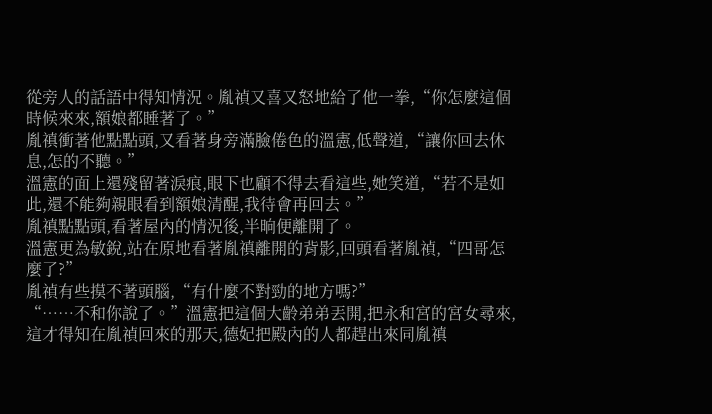從旁人的話語中得知情況。胤禎又喜又怒地給了他一拳,“你怎麼這個時候來來,額娘都睡著了。”
胤禛衝著他點點頭,又看著身旁滿臉倦色的溫憲,低聲道,“讓你回去休息,怎的不聽。”
溫憲的面上還殘留著淚痕,眼下也顧不得去看這些,她笑道,“若不是如此,還不能夠親眼看到額娘清醒,我待會再回去。”
胤禛點點頭,看著屋內的情況後,半晌便離開了。
溫憲更為敏銳,站在原地看著胤禛離開的背影,回頭看著胤禎,“四哥怎麼了?”
胤禎有些摸不著頭腦,“有什麼不對勁的地方嗎?”
“……不和你說了。”溫憲把這個大齡弟弟丟開,把永和宮的宮女尋來,這才得知在胤禎回來的那天,德妃把殿內的人都趕出來同胤禛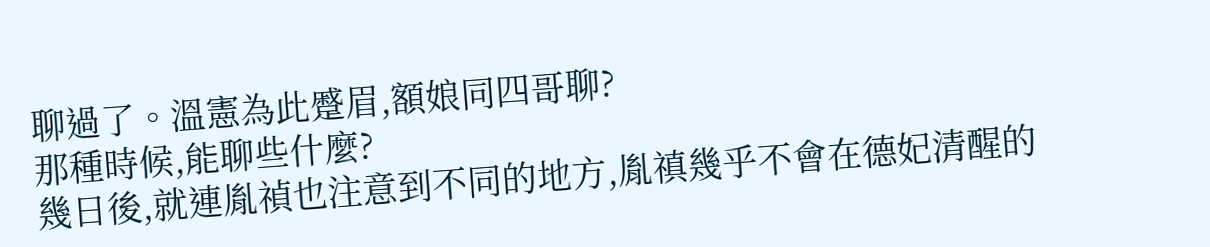聊過了。溫憲為此蹙眉,額娘同四哥聊?
那種時候,能聊些什麼?
幾日後,就連胤禎也注意到不同的地方,胤禛幾乎不會在德妃清醒的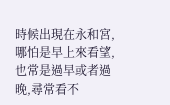時候出現在永和宮,哪怕是早上來看望,也常是過早或者過晚,尋常看不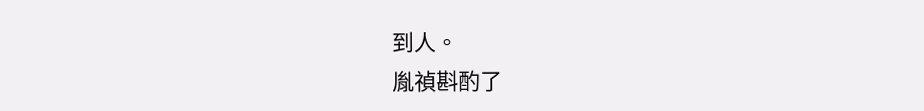到人。
胤禎斟酌了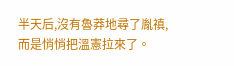半天后,沒有魯莽地尋了胤禛,而是悄悄把溫憲拉來了。